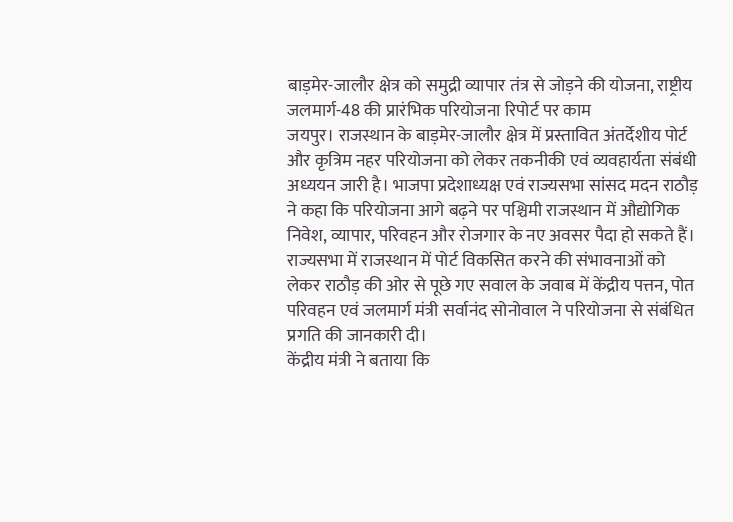बाड़मेर-जालौर क्षेत्र को समुद्री व्यापार तंत्र से जोड़ने की योजना, राष्ट्रीय जलमार्ग-48 की प्रारंभिक परियोजना रिपोर्ट पर काम
जयपुर। राजस्थान के बाड़मेर-जालौर क्षेत्र में प्रस्तावित अंतर्देशीय पोर्ट और कृत्रिम नहर परियोजना को लेकर तकनीकी एवं व्यवहार्यता संबंधी अध्ययन जारी है। भाजपा प्रदेशाध्यक्ष एवं राज्यसभा सांसद मदन राठौड़ ने कहा कि परियोजना आगे बढ़ने पर पश्चिमी राजस्थान में औद्योगिक निवेश, व्यापार, परिवहन और रोजगार के नए अवसर पैदा हो सकते हैं।
राज्यसभा में राजस्थान में पोर्ट विकसित करने की संभावनाओं को लेकर राठौड़ की ओर से पूछे गए सवाल के जवाब में केंद्रीय पत्तन, पोत परिवहन एवं जलमार्ग मंत्री सर्वानंद सोनोवाल ने परियोजना से संबंधित प्रगति की जानकारी दी।
केंद्रीय मंत्री ने बताया कि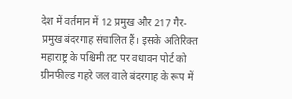देश में वर्तमान में 12 प्रमुख और 217 गैर-प्रमुख बंदरगाह संचालित हैं। इसके अतिरिक्त महाराष्ट्र के पश्चिमी तट पर वधावन पोर्ट को ग्रीनफील्ड गहरे जल वाले बंदरगाह के रूप में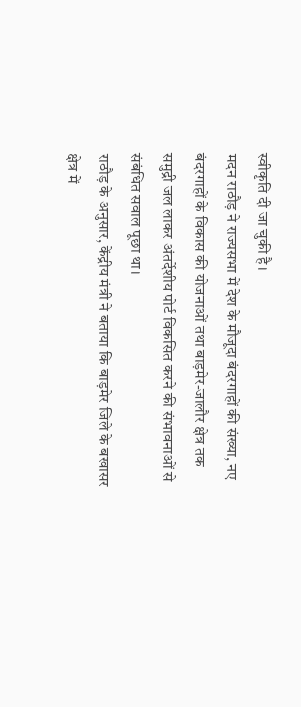स्वीकृति दी जा चुकी है।
मदन राठौड़ ने राज्यसभा में देश के मौजूदा बंदरगाहों की संख्या, नए बंदरगाहों के विकास की योजनाओं तथा बाड़मेर-जालौर क्षेत्र तक समुद्री जल लाकर अंतर्देशीय पोर्ट विकसित करने की संभावनाओं से संबंधित सवाल पूछा था।
राठौड़ के अनुसार, केंद्रीय मंत्री ने बताया कि बाड़मेर जिले के बखासर क्षेत्र में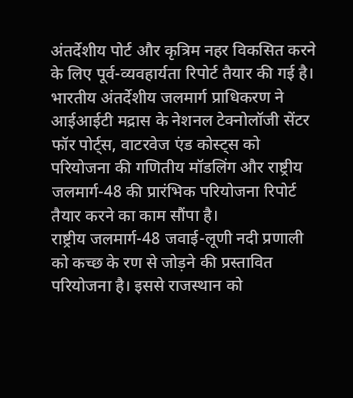अंतर्देशीय पोर्ट और कृत्रिम नहर विकसित करने के लिए पूर्व-व्यवहार्यता रिपोर्ट तैयार की गई है।
भारतीय अंतर्देशीय जलमार्ग प्राधिकरण ने आईआईटी मद्रास के नेशनल टेक्नोलॉजी सेंटर फॉर पोर्ट्स, वाटरवेज एंड कोस्ट्स को परियोजना की गणितीय मॉडलिंग और राष्ट्रीय जलमार्ग-48 की प्रारंभिक परियोजना रिपोर्ट तैयार करने का काम सौंपा है।
राष्ट्रीय जलमार्ग-48 जवाई-लूणी नदी प्रणाली को कच्छ के रण से जोड़ने की प्रस्तावित परियोजना है। इससे राजस्थान को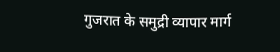गुजरात के समुद्री व्यापार मार्ग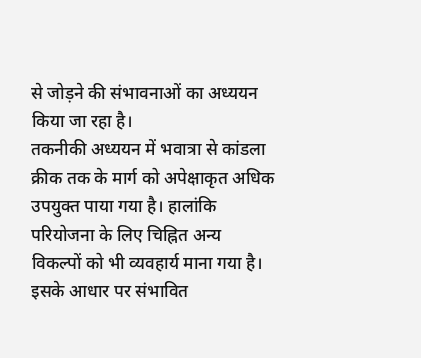से जोड़ने की संभावनाओं का अध्ययन किया जा रहा है।
तकनीकी अध्ययन में भवात्रा से कांडला क्रीक तक के मार्ग को अपेक्षाकृत अधिक उपयुक्त पाया गया है। हालांकि परियोजना के लिए चिह्नित अन्य विकल्पों को भी व्यवहार्य माना गया है।
इसके आधार पर संभावित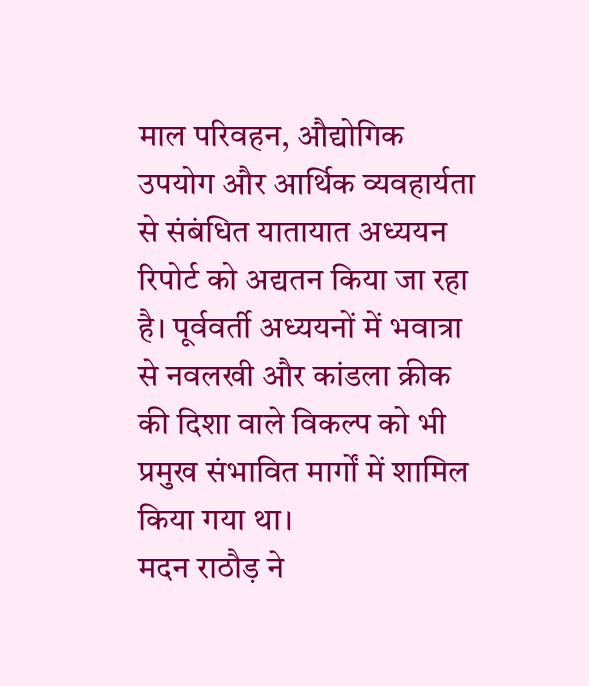माल परिवहन, औद्योगिक उपयोग और आर्थिक व्यवहार्यता से संबंधित यातायात अध्ययन रिपोर्ट को अद्यतन किया जा रहा है। पूर्ववर्ती अध्ययनों में भवात्रा से नवलखी और कांडला क्रीक की दिशा वाले विकल्प को भी प्रमुख संभावित मार्गों में शामिल किया गया था।
मदन राठौड़ ने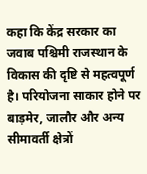कहा कि केंद्र सरकार का जवाब पश्चिमी राजस्थान के विकास की दृष्टि से महत्वपूर्ण है। परियोजना साकार होने पर बाड़मेर, जालौर और अन्य सीमावर्ती क्षेत्रों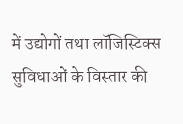में उद्योगों तथा लॉजिस्टिक्स सुविधाओं के विस्तार की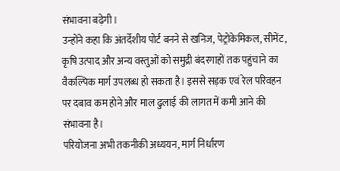संभावना बढ़ेगी।
उन्होंने कहा कि अंतर्देशीय पोर्ट बनने से खनिज, पेट्रोकेमिकल, सीमेंट, कृषि उत्पाद और अन्य वस्तुओं को समुद्री बंदरगाहों तक पहुंचाने का वैकल्पिक मार्ग उपलब्ध हो सकता है। इससे सड़क एवं रेल परिवहन पर दबाव कम होने और माल ढुलाई की लागत में कमी आने की संभावना है।
परियोजना अभी तकनीकी अध्ययन, मार्ग निर्धारण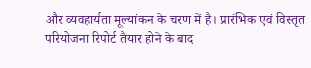और व्यवहार्यता मूल्यांकन के चरण में है। प्रारंभिक एवं विस्तृत परियोजना रिपोर्ट तैयार होने के बाद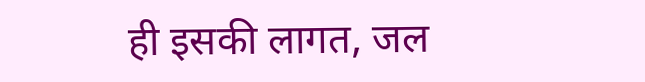ही इसकी लागत, जल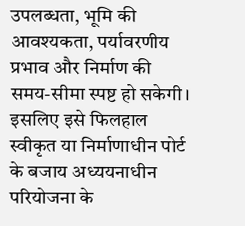उपलब्धता, भूमि की आवश्यकता, पर्यावरणीय प्रभाव और निर्माण की समय-सीमा स्पष्ट हो सकेगी।
इसलिए इसे फिलहाल स्वीकृत या निर्माणाधीन पोर्ट के बजाय अध्ययनाधीन परियोजना के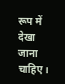रूप में देखा जाना चाहिए।